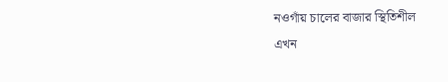নওগাঁয় চালের বাজার স্থিতিশীল
এখন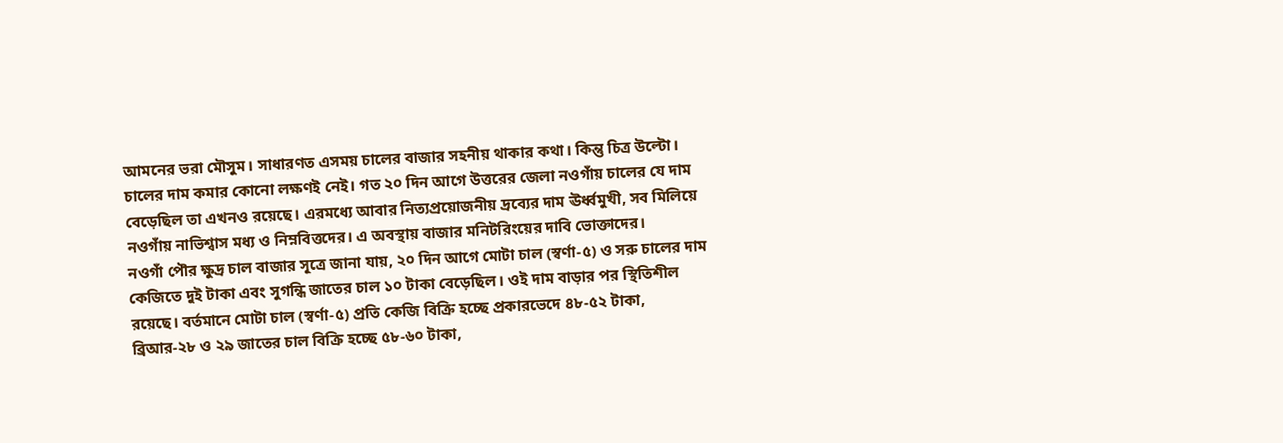আমনের ভরা মৌসুম। সাধারণত এসময় চালের বাজার সহনীয় থাকার কথা। কিন্তু চিত্র উল্টো। চালের দাম কমার কোনো লক্ষণই নেই। গত ২০ দিন আগে উত্তরের জেলা নওগাঁয় চালের যে দাম বেড়েছিল তা এখনও রয়েছে। এরমধ্যে আবার নিত্যপ্রয়োজনীয় দ্রব্যের দাম ঊর্ধ্বমুখী, সব মিলিয়ে নওগাঁয় নাভিশ্বাস মধ্য ও নিম্নবিত্তদের। এ অবস্থায় বাজার মনিটরিংয়ের দাবি ভোক্তাদের।
নওগাঁ পৌর ক্ষুদ্র চাল বাজার সূত্রে জানা যায়, ২০ দিন আগে মোটা চাল (স্বর্ণা-৫) ও সরু চালের দাম কেজিতে দুই টাকা এবং সুগন্ধি জাতের চাল ১০ টাকা বেড়েছিল। ওই দাম বাড়ার পর স্থিতিশীল রয়েছে। বর্তমানে মোটা চাল (স্বর্ণা-৫) প্রতি কেজি বিক্রি হচ্ছে প্রকারভেদে ৪৮-৫২ টাকা, ব্রিআর-২৮ ও ২৯ জাতের চাল বিক্রি হচ্ছে ৫৮-৬০ টাকা,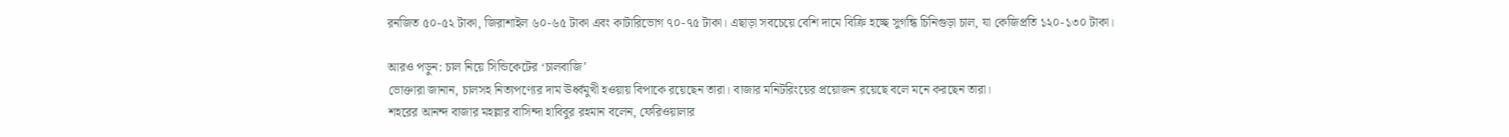রনজিত ৫০-৫২ টাকা, জিরাশাইল ৬০-৬৫ টাকা এবং কাটারিভোগ ৭০-৭৫ টাকা। এছাড়া সবচেয়ে বেশি দামে বিক্রি হচ্ছে সুগন্ধি চিনিগুড়া চাল, যা কেজিপ্রতি ১২০-১৩০ টাকা।

আরও পড়ুন: চাল নিয়ে সিন্ডিকেটের ‘চালবাজি’
ভোক্তারা জানান, চালসহ নিত্যপণ্যের দাম ঊর্ধ্বমুখী হওয়ায় বিপাকে রয়েছেন তারা। বাজার মনিটরিংয়ের প্রয়োজন রয়েছে বলে মনে করছেন তারা।
শহরের আনন্দ বাজার মহল্লার বাসিন্দা হাবিবুর রহমান বলেন, ফেরিওয়ালার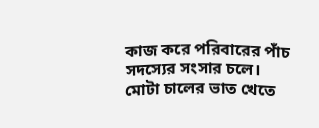কাজ করে পরিবারের পাঁচ সদস্যের সংসার চলে। মোটা চালের ভাত খেতে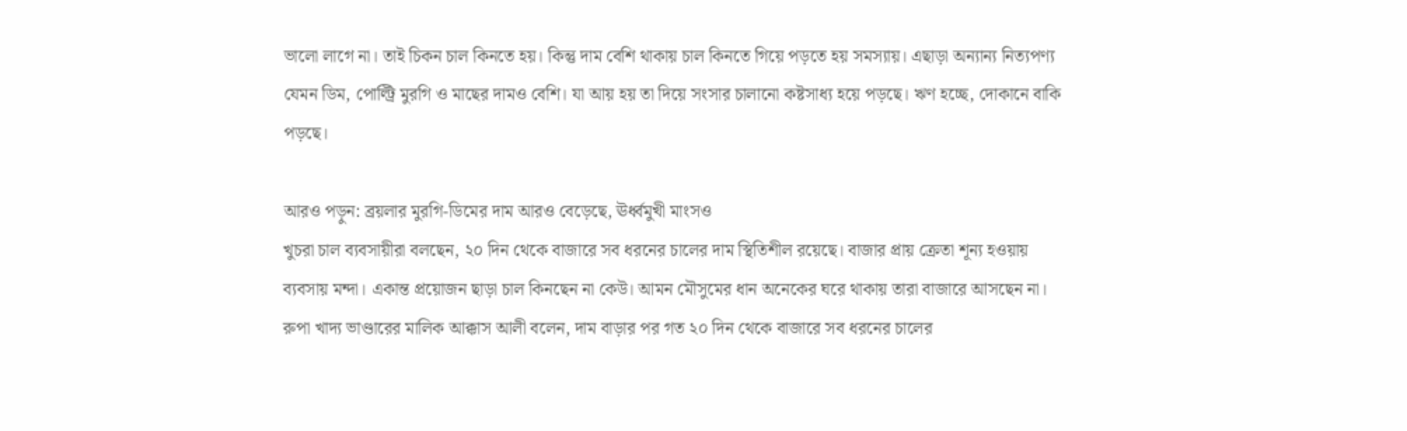ভালো লাগে না। তাই চিকন চাল কিনতে হয়। কিন্তু দাম বেশি থাকায় চাল কিনতে গিয়ে পড়তে হয় সমস্যায়। এছাড়া অন্যান্য নিত্যপণ্য যেমন ডিম, পোল্ট্রি মুরগি ও মাছের দামও বেশি। যা আয় হয় তা দিয়ে সংসার চালানো কষ্টসাধ্য হয়ে পড়ছে। ঋণ হচ্ছে, দোকানে বাকি পড়ছে।

আরও পড়ুন: ব্রয়লার মুরগি-ডিমের দাম আরও বেড়েছে, ঊর্ধ্বমুখী মাংসও
খুচরা চাল ব্যবসায়ীরা বলছেন, ২০ দিন থেকে বাজারে সব ধরনের চালের দাম স্থিতিশীল রয়েছে। বাজার প্রায় ক্রেতা শূন্য হওয়ায় ব্যবসায় মন্দা। একান্ত প্রয়োজন ছাড়া চাল কিনছেন না কেউ। আমন মৌসুমের ধান অনেকের ঘরে থাকায় তারা বাজারে আসছেন না।
রুপা খাদ্য ভাণ্ডারের মালিক আক্কাস আলী বলেন, দাম বাড়ার পর গত ২০ দিন থেকে বাজারে সব ধরনের চালের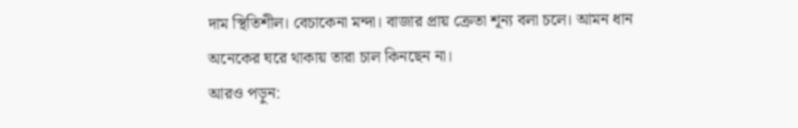দাম স্থিতিশীল। বেচাকেনা মন্দা। বাজার প্রায় ক্রেতা শূন্য বলা চলে। আমন ধান অনেকের ঘরে থাকায় তারা চাল কিনছেন না।
আরও পড়ুন: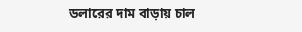ডলারের দাম বাড়ায় চাল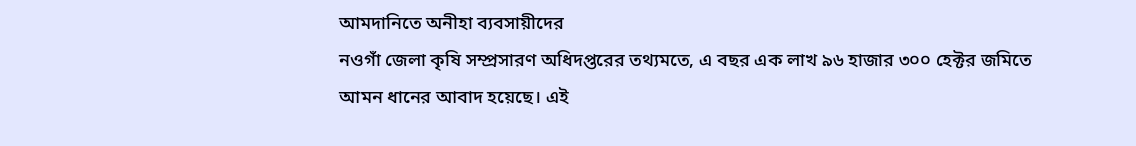আমদানিতে অনীহা ব্যবসায়ীদের
নওগাঁ জেলা কৃষি সম্প্রসারণ অধিদপ্তরের তথ্যমতে, এ বছর এক লাখ ৯৬ হাজার ৩০০ হেক্টর জমিতে আমন ধানের আবাদ হয়েছে। এই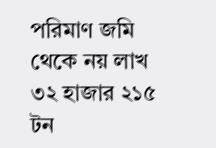পরিমাণ জমি থেকে নয় লাখ ৩২ হাজার ২১৫ টন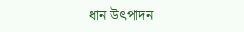ধান উৎপাদন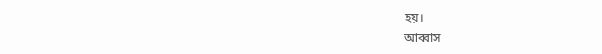হয়।
আব্বাস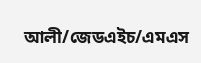আলী/জেডএইচ/এমএস